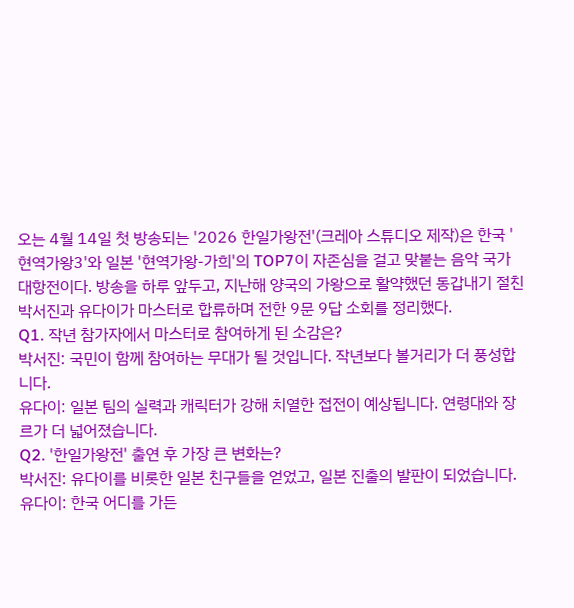오는 4월 14일 첫 방송되는 '2026 한일가왕전'(크레아 스튜디오 제작)은 한국 '현역가왕3'와 일본 '현역가왕-가희'의 TOP7이 자존심을 걸고 맞붙는 음악 국가대항전이다. 방송을 하루 앞두고, 지난해 양국의 가왕으로 활약했던 동갑내기 절친 박서진과 유다이가 마스터로 합류하며 전한 9문 9답 소회를 정리했다.
Q1. 작년 참가자에서 마스터로 참여하게 된 소감은?
박서진: 국민이 함께 참여하는 무대가 될 것입니다. 작년보다 볼거리가 더 풍성합니다.
유다이: 일본 팀의 실력과 캐릭터가 강해 치열한 접전이 예상됩니다. 연령대와 장르가 더 넓어졌습니다.
Q2. '한일가왕전' 출연 후 가장 큰 변화는?
박서진: 유다이를 비롯한 일본 친구들을 얻었고, 일본 진출의 발판이 되었습니다.
유다이: 한국 어디를 가든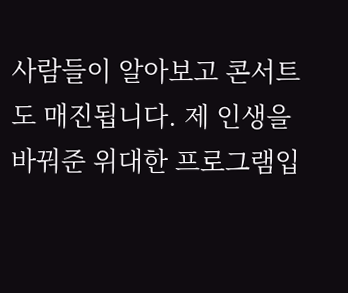사람들이 알아보고 콘서트도 매진됩니다. 제 인생을 바꿔준 위대한 프로그램입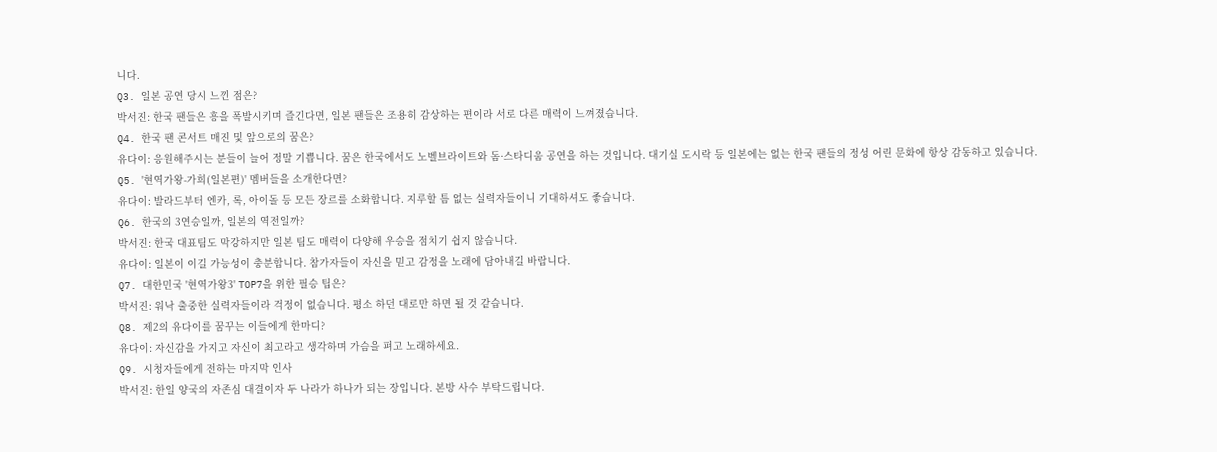니다.
Q3. 일본 공연 당시 느낀 점은?
박서진: 한국 팬들은 흥을 폭발시키며 즐긴다면, 일본 팬들은 조용히 감상하는 편이라 서로 다른 매력이 느껴졌습니다.
Q4. 한국 팬 콘서트 매진 및 앞으로의 꿈은?
유다이: 응원해주시는 분들이 늘어 정말 기쁩니다. 꿈은 한국에서도 노벨브라이트와 돔·스타디움 공연을 하는 것입니다. 대기실 도시락 등 일본에는 없는 한국 팬들의 정성 어린 문화에 항상 감동하고 있습니다.
Q5. '현역가왕-가희(일본편)' 멤버들을 소개한다면?
유다이: 발라드부터 엔카, 록, 아이돌 등 모든 장르를 소화합니다. 지루할 틈 없는 실력자들이니 기대하셔도 좋습니다.
Q6. 한국의 3연승일까, 일본의 역전일까?
박서진: 한국 대표팀도 막강하지만 일본 팀도 매력이 다양해 우승을 점치기 쉽지 않습니다.
유다이: 일본이 이길 가능성이 충분합니다. 참가자들이 자신을 믿고 감정을 노래에 담아내길 바랍니다.
Q7. 대한민국 '현역가왕3' TOP7을 위한 필승 팁은?
박서진: 워낙 출중한 실력자들이라 걱정이 없습니다. 평소 하던 대로만 하면 될 것 같습니다.
Q8. 제2의 유다이를 꿈꾸는 이들에게 한마디?
유다이: 자신감을 가지고 자신이 최고라고 생각하며 가슴을 펴고 노래하세요.
Q9. 시청자들에게 전하는 마지막 인사
박서진: 한일 양국의 자존심 대결이자 두 나라가 하나가 되는 장입니다. 본방 사수 부탁드립니다.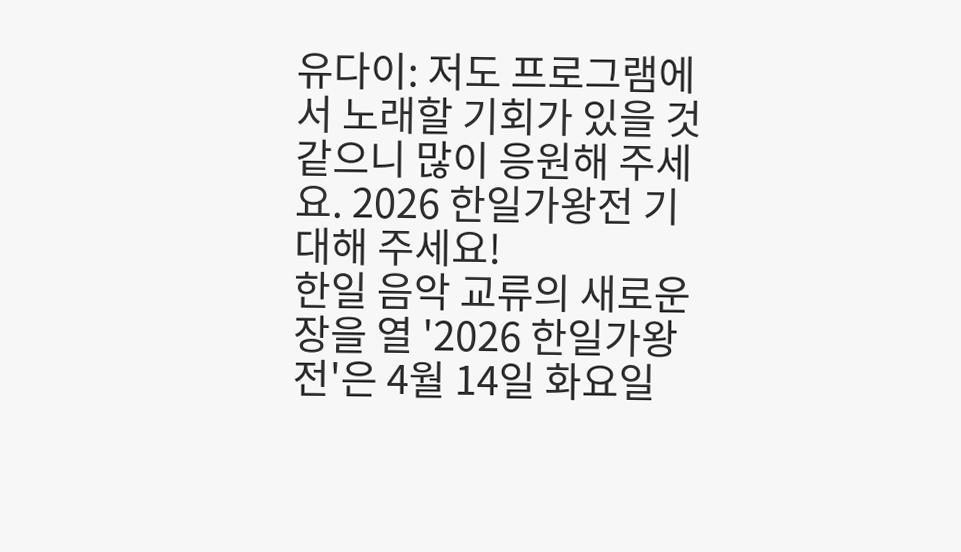유다이: 저도 프로그램에서 노래할 기회가 있을 것 같으니 많이 응원해 주세요. 2026 한일가왕전 기대해 주세요!
한일 음악 교류의 새로운 장을 열 '2026 한일가왕전'은 4월 14일 화요일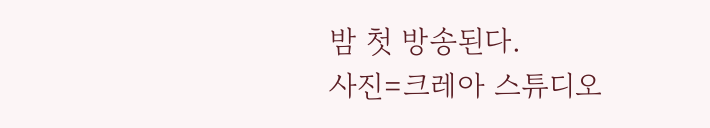밤 첫 방송된다.
사진=크레아 스튜디오